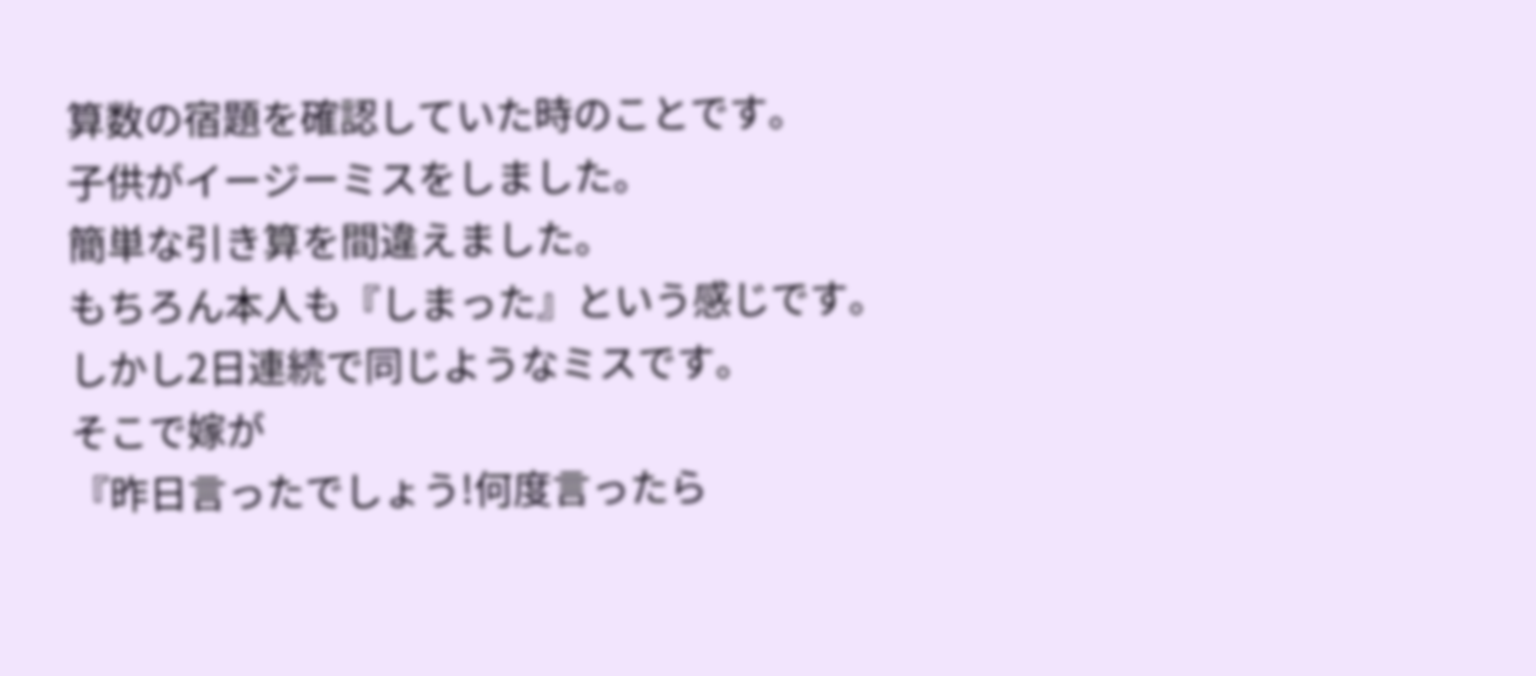算数の宿題を確認していた時のことです。
子供がイージーミスをしました。
簡単な引き算を間違えました。
もちろん本人も『しまった』という感じです。
しかし2日連続で同じようなミスです。
そこで嫁が
『昨日言ったでしょう!何度言ったら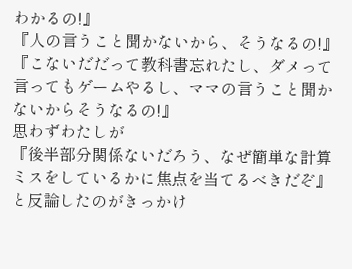わかるの!』
『人の言うこと聞かないから、そうなるの!』
『こないだだって教科書忘れたし、ダメって言ってもゲームやるし、ママの言うこと聞かないからそうなるの!』
思わずわたしが
『後半部分関係ないだろう、なぜ簡単な計算ミスをしているかに焦点を当てるべきだぞ』
と反論したのがきっかけ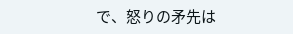で、怒りの矛先は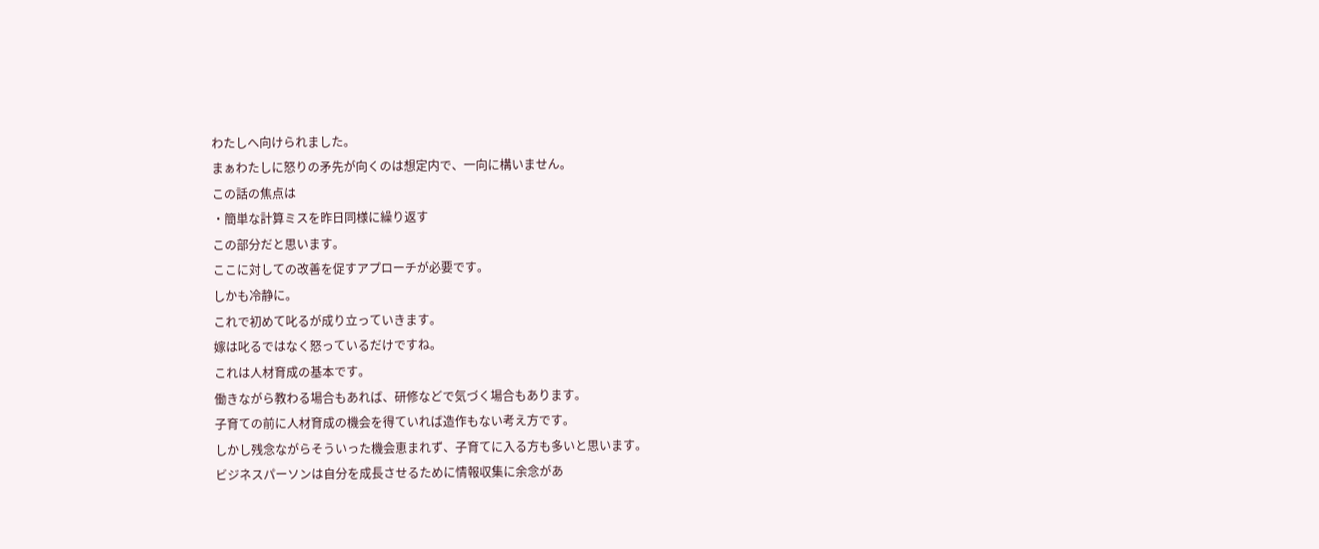わたしへ向けられました。
まぁわたしに怒りの矛先が向くのは想定内で、一向に構いません。
この話の焦点は
・簡単な計算ミスを昨日同様に繰り返す
この部分だと思います。
ここに対しての改善を促すアプローチが必要です。
しかも冷静に。
これで初めて叱るが成り立っていきます。
嫁は叱るではなく怒っているだけですね。
これは人材育成の基本です。
働きながら教わる場合もあれば、研修などで気づく場合もあります。
子育ての前に人材育成の機会を得ていれば造作もない考え方です。
しかし残念ながらそういった機会恵まれず、子育てに入る方も多いと思います。
ビジネスパーソンは自分を成長させるために情報収集に余念があ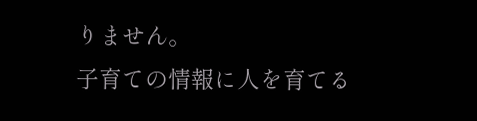りません。
子育ての情報に人を育てる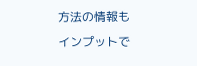方法の情報もインプットで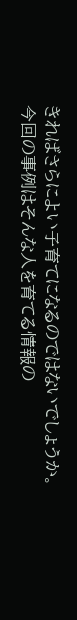きればさらによい子育てになるのではないでしょうか。
今回の事例はそんな人を育てる情報の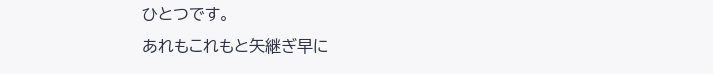ひとつです。
あれもこれもと矢継ぎ早に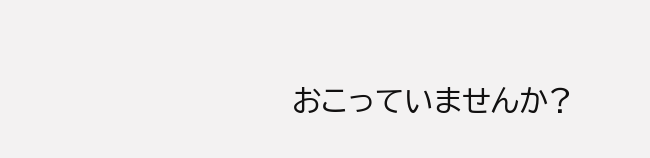おこっていませんか?